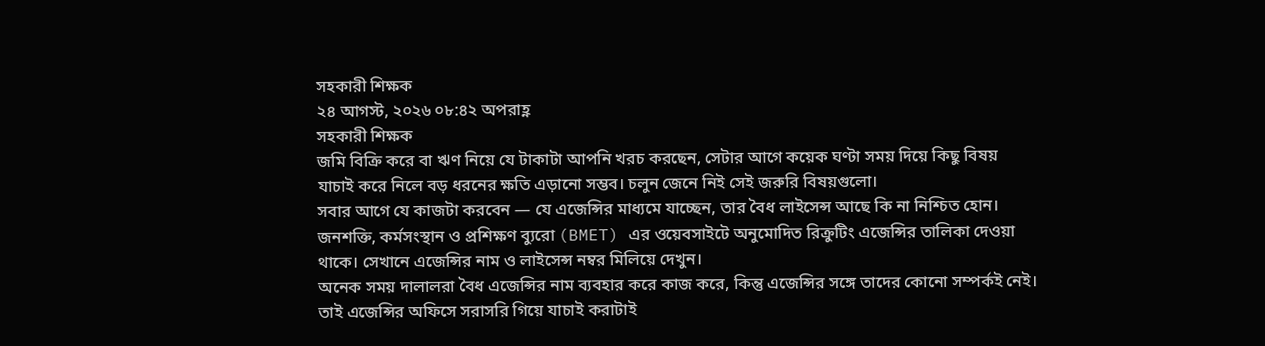সহকারী শিক্ষক
২৪ আগস্ট, ২০২৬ ০৮:৪২ অপরাহ্ণ
সহকারী শিক্ষক
জমি বিক্রি করে বা ঋণ নিয়ে যে টাকাটা আপনি খরচ করছেন, সেটার আগে কয়েক ঘণ্টা সময় দিয়ে কিছু বিষয় যাচাই করে নিলে বড় ধরনের ক্ষতি এড়ানো সম্ভব। চলুন জেনে নিই সেই জরুরি বিষয়গুলো।
সবার আগে যে কাজটা করবেন — যে এজেন্সির মাধ্যমে যাচ্ছেন, তার বৈধ লাইসেন্স আছে কি না নিশ্চিত হোন। জনশক্তি, কর্মসংস্থান ও প্রশিক্ষণ ব্যুরো (BMET) এর ওয়েবসাইটে অনুমোদিত রিক্রুটিং এজেন্সির তালিকা দেওয়া থাকে। সেখানে এজেন্সির নাম ও লাইসেন্স নম্বর মিলিয়ে দেখুন।
অনেক সময় দালালরা বৈধ এজেন্সির নাম ব্যবহার করে কাজ করে, কিন্তু এজেন্সির সঙ্গে তাদের কোনো সম্পর্কই নেই। তাই এজেন্সির অফিসে সরাসরি গিয়ে যাচাই করাটাই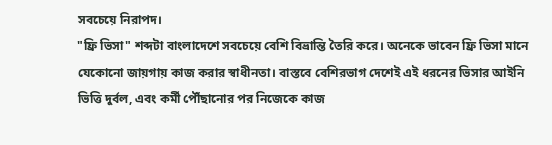সবচেয়ে নিরাপদ।
"ফ্রি ভিসা" শব্দটা বাংলাদেশে সবচেয়ে বেশি বিভ্রান্তি তৈরি করে। অনেকে ভাবেন ফ্রি ভিসা মানে যেকোনো জায়গায় কাজ করার স্বাধীনতা। বাস্তবে বেশিরভাগ দেশেই এই ধরনের ভিসার আইনি ভিত্তি দুর্বল, এবং কর্মী পৌঁছানোর পর নিজেকে কাজ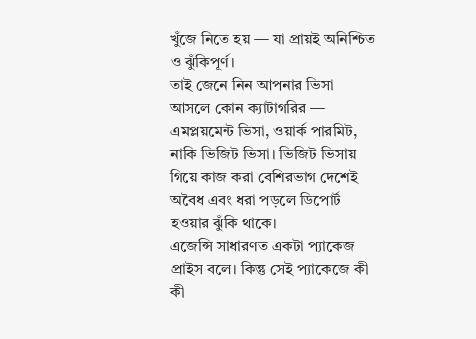খুঁজে নিতে হয় — যা প্রায়ই অনিশ্চিত ও ঝুঁকিপূর্ণ।
তাই জেনে নিন আপনার ভিসা আসলে কোন ক্যাটাগরির — এমপ্লয়মেন্ট ভিসা, ওয়ার্ক পারমিট, নাকি ভিজিট ভিসা। ভিজিট ভিসায় গিয়ে কাজ করা বেশিরভাগ দেশেই অবৈধ এবং ধরা পড়লে ডিপোর্ট হওয়ার ঝুঁকি থাকে।
এজেন্সি সাধারণত একটা প্যাকেজ প্রাইস বলে। কিন্তু সেই প্যাকেজে কী কী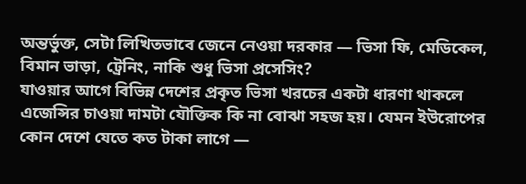অন্তর্ভুক্ত, সেটা লিখিতভাবে জেনে নেওয়া দরকার — ভিসা ফি, মেডিকেল, বিমান ভাড়া, ট্রেনিং, নাকি শুধু ভিসা প্রসেসিং?
যাওয়ার আগে বিভিন্ন দেশের প্রকৃত ভিসা খরচের একটা ধারণা থাকলে এজেন্সির চাওয়া দামটা যৌক্তিক কি না বোঝা সহজ হয়। যেমন ইউরোপের কোন দেশে যেতে কত টাকা লাগে —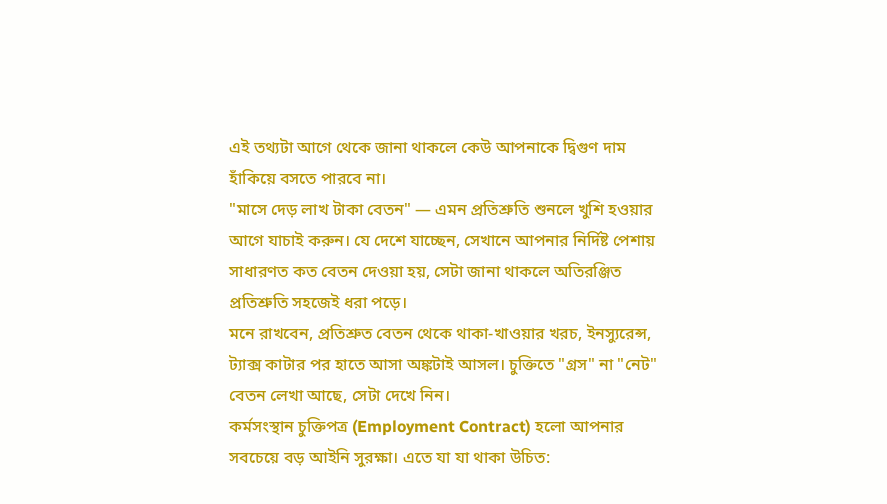এই তথ্যটা আগে থেকে জানা থাকলে কেউ আপনাকে দ্বিগুণ দাম হাঁকিয়ে বসতে পারবে না।
"মাসে দেড় লাখ টাকা বেতন" — এমন প্রতিশ্রুতি শুনলে খুশি হওয়ার আগে যাচাই করুন। যে দেশে যাচ্ছেন, সেখানে আপনার নির্দিষ্ট পেশায় সাধারণত কত বেতন দেওয়া হয়, সেটা জানা থাকলে অতিরঞ্জিত প্রতিশ্রুতি সহজেই ধরা পড়ে।
মনে রাখবেন, প্রতিশ্রুত বেতন থেকে থাকা-খাওয়ার খরচ, ইনস্যুরেন্স, ট্যাক্স কাটার পর হাতে আসা অঙ্কটাই আসল। চুক্তিতে "গ্রস" না "নেট" বেতন লেখা আছে, সেটা দেখে নিন।
কর্মসংস্থান চুক্তিপত্র (Employment Contract) হলো আপনার সবচেয়ে বড় আইনি সুরক্ষা। এতে যা যা থাকা উচিত: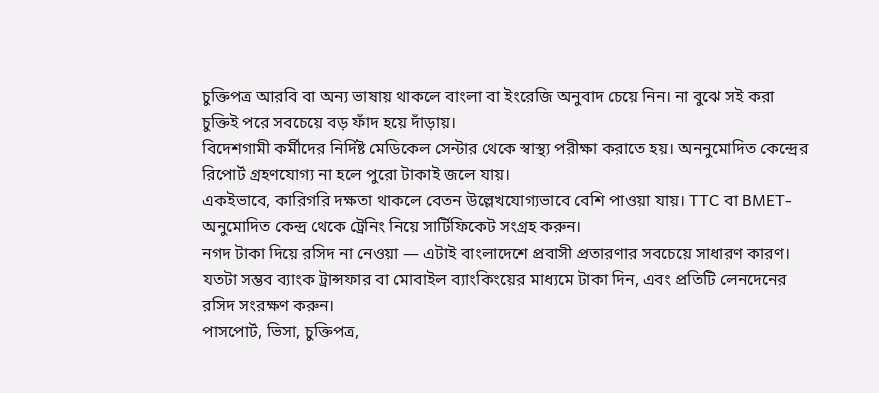চুক্তিপত্র আরবি বা অন্য ভাষায় থাকলে বাংলা বা ইংরেজি অনুবাদ চেয়ে নিন। না বুঝে সই করা চুক্তিই পরে সবচেয়ে বড় ফাঁদ হয়ে দাঁড়ায়।
বিদেশগামী কর্মীদের নির্দিষ্ট মেডিকেল সেন্টার থেকে স্বাস্থ্য পরীক্ষা করাতে হয়। অননুমোদিত কেন্দ্রের রিপোর্ট গ্রহণযোগ্য না হলে পুরো টাকাই জলে যায়।
একইভাবে, কারিগরি দক্ষতা থাকলে বেতন উল্লেখযোগ্যভাবে বেশি পাওয়া যায়। TTC বা BMET-অনুমোদিত কেন্দ্র থেকে ট্রেনিং নিয়ে সার্টিফিকেট সংগ্রহ করুন।
নগদ টাকা দিয়ে রসিদ না নেওয়া — এটাই বাংলাদেশে প্রবাসী প্রতারণার সবচেয়ে সাধারণ কারণ। যতটা সম্ভব ব্যাংক ট্রান্সফার বা মোবাইল ব্যাংকিংয়ের মাধ্যমে টাকা দিন, এবং প্রতিটি লেনদেনের রসিদ সংরক্ষণ করুন।
পাসপোর্ট, ভিসা, চুক্তিপত্র,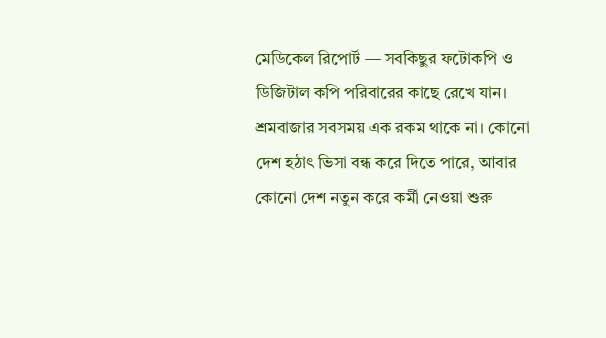মেডিকেল রিপোর্ট — সবকিছুর ফটোকপি ও ডিজিটাল কপি পরিবারের কাছে রেখে যান।
শ্রমবাজার সবসময় এক রকম থাকে না। কোনো দেশ হঠাৎ ভিসা বন্ধ করে দিতে পারে, আবার কোনো দেশ নতুন করে কর্মী নেওয়া শুরু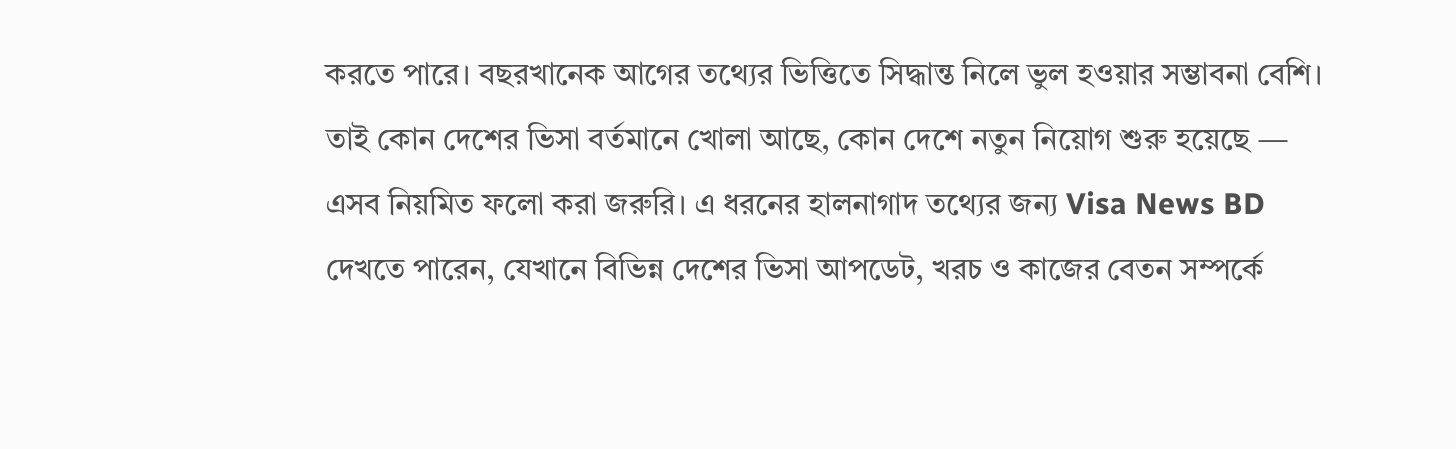করতে পারে। বছরখানেক আগের তথ্যের ভিত্তিতে সিদ্ধান্ত নিলে ভুল হওয়ার সম্ভাবনা বেশি।
তাই কোন দেশের ভিসা বর্তমানে খোলা আছে, কোন দেশে নতুন নিয়োগ শুরু হয়েছে — এসব নিয়মিত ফলো করা জরুরি। এ ধরনের হালনাগাদ তথ্যের জন্য Visa News BD দেখতে পারেন, যেখানে বিভিন্ন দেশের ভিসা আপডেট, খরচ ও কাজের বেতন সম্পর্কে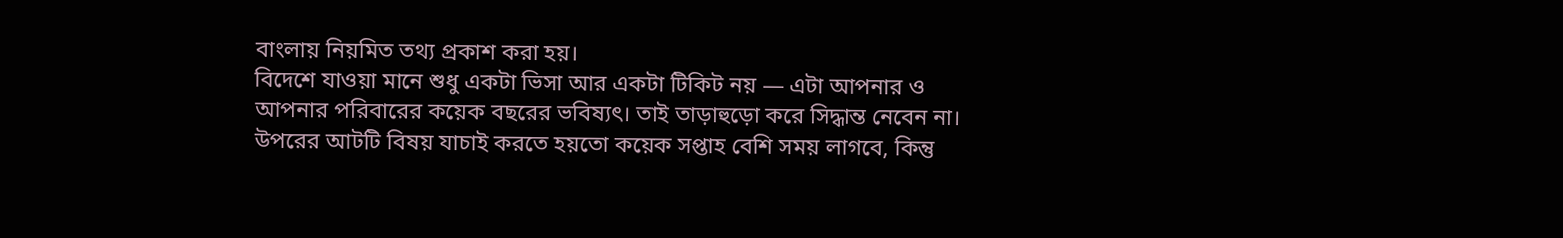বাংলায় নিয়মিত তথ্য প্রকাশ করা হয়।
বিদেশে যাওয়া মানে শুধু একটা ভিসা আর একটা টিকিট নয় — এটা আপনার ও আপনার পরিবারের কয়েক বছরের ভবিষ্যৎ। তাই তাড়াহুড়ো করে সিদ্ধান্ত নেবেন না।
উপরের আটটি বিষয় যাচাই করতে হয়তো কয়েক সপ্তাহ বেশি সময় লাগবে, কিন্তু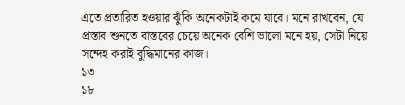এতে প্রতারিত হওয়ার ঝুঁকি অনেকটাই কমে যাবে। মনে রাখবেন, যে প্রস্তাব শুনতে বাস্তবের চেয়ে অনেক বেশি ভালো মনে হয়, সেটা নিয়ে সন্দেহ করাই বুদ্ধিমানের কাজ।
১৩
১৮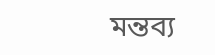মন্তব্য